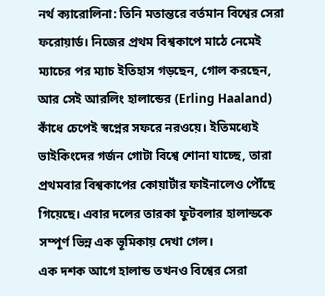নর্থ ক্যারোলিনা: তিনি মতান্তরে বর্তমান বিশ্বের সেরা ফরোয়ার্ড। নিজের প্রথম বিশ্বকাপে মাঠে নেমেই ম্যাচের পর ম্যাচ ইতিহাস গড়ছেন, গোল করছেন, আর সেই আরলিং হালান্ডের (Erling Haaland) কাঁধে চেপেই স্বপ্নের সফরে নরওয়ে। ইতিমধ্যেই ভাইকিংদের গর্জন গোটা বিশ্বে শোনা যাচ্ছে, তারা প্রথমবার বিশ্বকাপের কোয়ার্টার ফাইনালেও পৌঁছে গিয়েছে। এবার দলের তারকা ফুটবলার হালান্ডকে সম্পূর্ণ ভিন্ন এক ভূমিকায় দেখা গেল।
এক দশক আগে হালান্ড তখনও বিশ্বের সেরা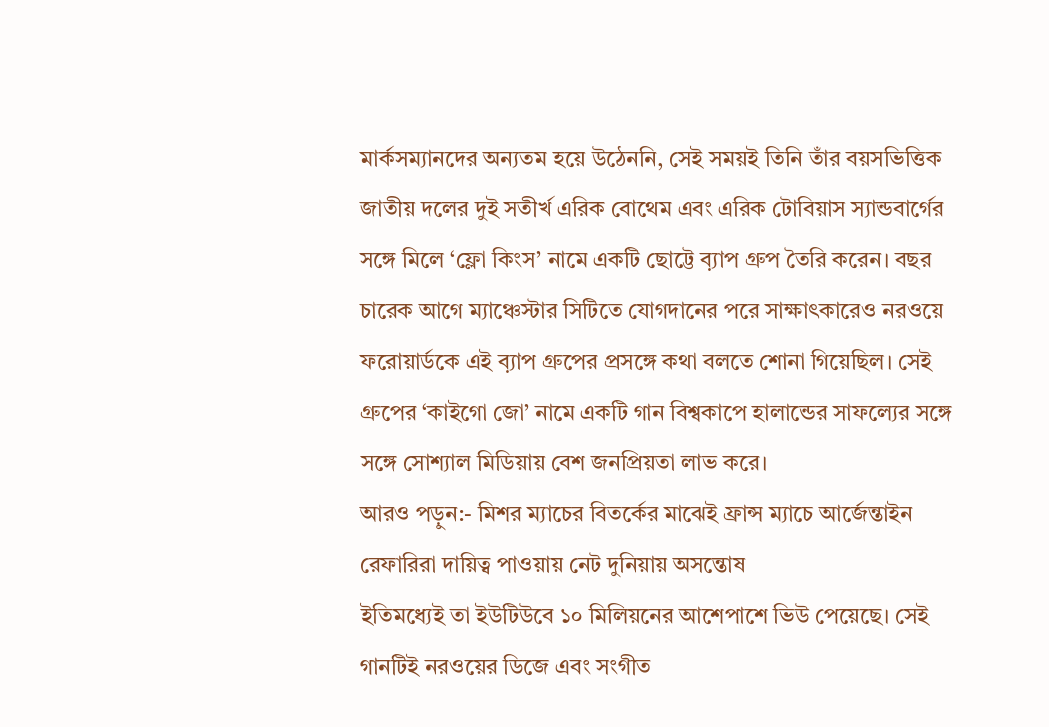মার্কসম্যানদের অন্যতম হয়ে উঠেননি, সেই সময়ই তিনি তাঁর বয়সভিত্তিক জাতীয় দলের দুই সতীর্খ এরিক বোথেম এবং এরিক টোবিয়াস স্যান্ডবার্গের সঙ্গে মিলে ‘ফ্লো কিংস’ নামে একটি ছোট্টে ব়্যাপ গ্রুপ তৈরি করেন। বছর চারেক আগে ম্যাঞ্চেস্টার সিটিতে যোগদানের পরে সাক্ষাৎকারেও নরওয়ে ফরোয়ার্ডকে এই ব়্যাপ গ্রুপের প্রসঙ্গে কথা বলতে শোনা গিয়েছিল। সেই গ্রুপের ‘কাইগো জো’ নামে একটি গান বিশ্বকাপে হালান্ডের সাফল্যের সঙ্গে সঙ্গে সোশ্যাল মিডিয়ায় বেশ জনপ্রিয়তা লাভ করে।
আরও পড়ুন:- মিশর ম্যাচের বিতর্কের মাঝেই ফ্রান্স ম্যাচে আর্জেন্তাইন রেফারিরা দায়িত্ব পাওয়ায় নেট দুনিয়ায় অসন্তোষ
ইতিমধ্যেই তা ইউটিউবে ১০ মিলিয়নের আশেপাশে ভিউ পেয়েছে। সেই গানটিই নরওয়ের ডিজে এবং সংগীত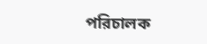পরিচালক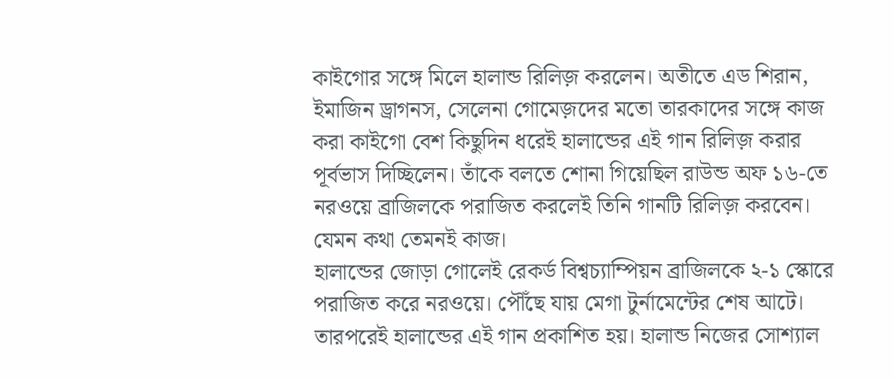কাইগোর সঙ্গে মিলে হালান্ড রিলিজ় করলেন। অতীতে এড শিরান, ইমাজিন ড্রাগনস, সেলেনা গোমেজ়দের মতো তারকাদের সঙ্গে কাজ করা কাইগো বেশ কিছুদিন ধরেই হালান্ডের এই গান রিলিজ় করার পূর্বভাস দিচ্ছিলেন। তাঁকে বলতে শোনা গিয়েছিল রাউন্ড অফ ১৬-তে নরওয়ে ব্রাজিলকে পরাজিত করলেই তিনি গানটি রিলিজ় করবেন। যেমন কথা তেমনই কাজ।
হালান্ডের জোড়া গোলেই রেকর্ড বিশ্বচ্যাম্পিয়ন ব্রাজিলকে ২-১ স্কোরে পরাজিত করে নরওয়ে। পৌঁছে যায় মেগা টুর্নামেন্টের শেষ আটে। তারপরেই হালান্ডের এই গান প্রকাশিত হয়। হালান্ড নিজের সোশ্যাল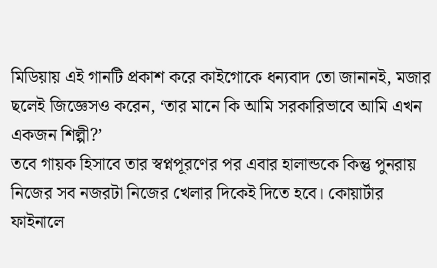মিডিয়ায় এই গানটি প্রকাশ করে কাইগোকে ধন্যবাদ তো জানানই, মজার ছলেই জিজ্ঞেসও করেন, ‘তার মানে কি আমি সরকারিভাবে আমি এখন একজন শিল্পী?’
তবে গায়ক হিসাবে তার স্বপ্নপূরণের পর এবার হালান্ডকে কিন্তু পুনরায় নিজের সব নজরটা নিজের খেলার দিকেই দিতে হবে। কোয়ার্টার ফাইনালে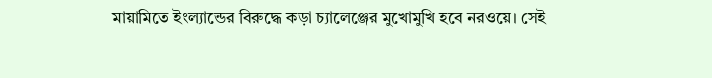মায়ামিতে ইংল্যান্ডের বিরুদ্ধে কড়া চ্যালেঞ্জের মুখোমুখি হবে নরওয়ে। সেই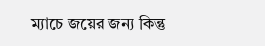ম্যাচে জয়ের জন্য কিন্তু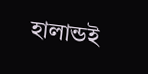হালান্ডই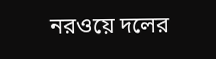নরওয়ে দলের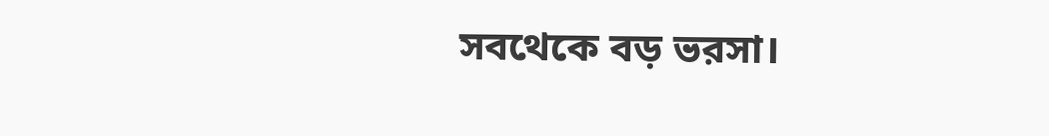সবথেকে বড় ভরসা।